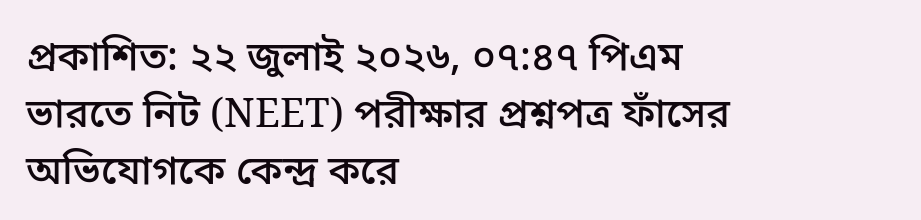প্রকাশিত: ২২ জুলাই ২০২৬, ০৭:৪৭ পিএম
ভারতে নিট (NEET) পরীক্ষার প্রশ্নপত্র ফাঁসের অভিযোগকে কেন্দ্র করে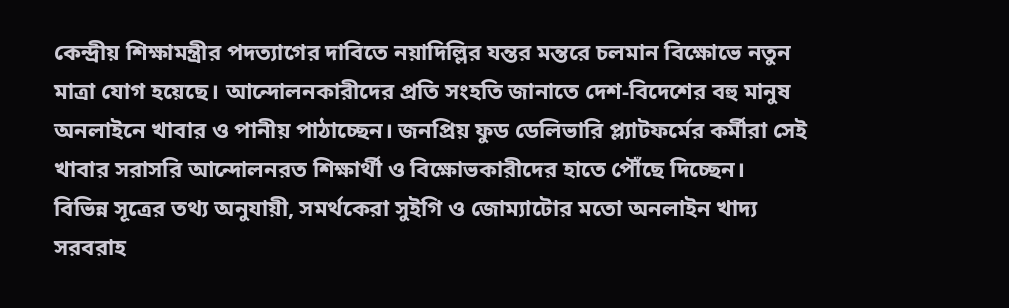কেন্দ্রীয় শিক্ষামন্ত্রীর পদত্যাগের দাবিতে নয়াদিল্লির যন্তর মন্তরে চলমান বিক্ষোভে নতুন মাত্রা যোগ হয়েছে। আন্দোলনকারীদের প্রতি সংহতি জানাতে দেশ-বিদেশের বহু মানুষ অনলাইনে খাবার ও পানীয় পাঠাচ্ছেন। জনপ্রিয় ফুড ডেলিভারি প্ল্যাটফর্মের কর্মীরা সেই খাবার সরাসরি আন্দোলনরত শিক্ষার্থী ও বিক্ষোভকারীদের হাতে পৌঁছে দিচ্ছেন।
বিভিন্ন সূত্রের তথ্য অনুযায়ী, সমর্থকেরা সুইগি ও জোম্যাটোর মতো অনলাইন খাদ্য সরবরাহ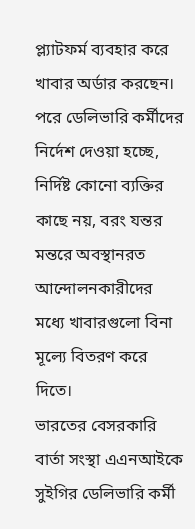প্ল্যাটফর্ম ব্যবহার করে খাবার অর্ডার করছেন। পরে ডেলিভারি কর্মীদের নির্দেশ দেওয়া হচ্ছে, নির্দিষ্ট কোনো ব্যক্তির কাছে নয়, বরং যন্তর মন্তরে অবস্থানরত আন্দোলনকারীদের মধ্যে খাবারগুলো বিনা মূল্যে বিতরণ করে দিতে।
ভারতের বেসরকারি বার্তা সংস্থা এএনআইকে সুইগির ডেলিভারি কর্মী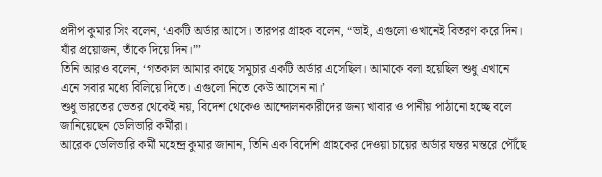প্রদীপ কুমার সিং বলেন, ‘একটি অর্ডার আসে। তারপর গ্রাহক বলেন, “ভাই, এগুলো ওখানেই বিতরণ করে দিন। যাঁর প্রয়োজন, তাঁকে দিয়ে দিন।”’
তিনি আরও বলেন, ‘গতকাল আমার কাছে সমুচার একটি অর্ডার এসেছিল। আমাকে বলা হয়েছিল শুধু এখানে এনে সবার মধ্যে বিলিয়ে দিতে। এগুলো নিতে কেউ আসেন না।’
শুধু ভারতের ভেতর থেকেই নয়, বিদেশ থেকেও আন্দোলনকারীদের জন্য খাবার ও পানীয় পাঠানো হচ্ছে বলে জানিয়েছেন ডেলিভারি কর্মীরা।
আরেক ডেলিভারি কর্মী মহেন্দ্র কুমার জানান, তিনি এক বিদেশি গ্রাহকের দেওয়া চায়ের অর্ডার যন্তর মন্তরে পৌঁছে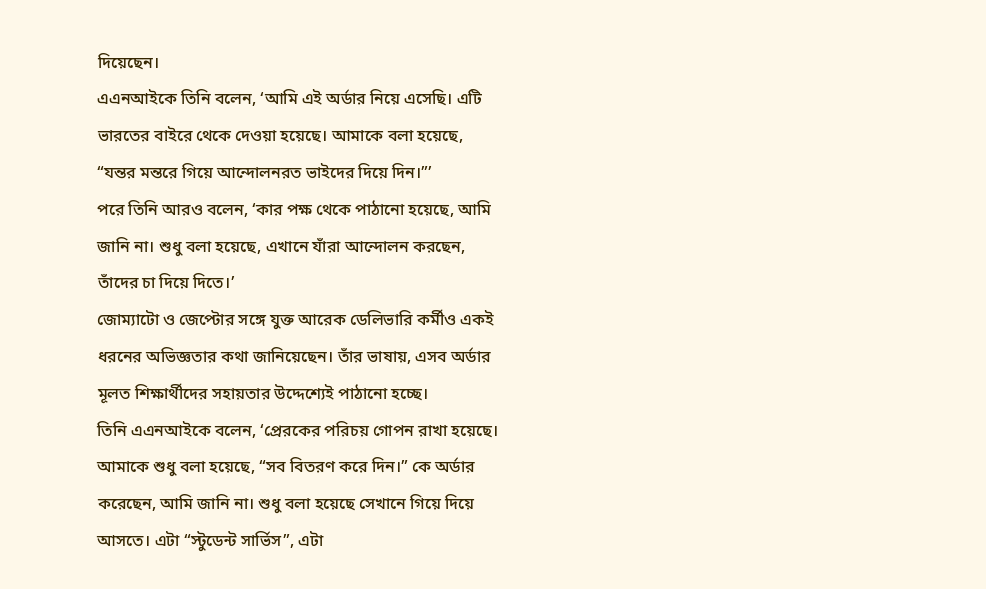দিয়েছেন।
এএনআইকে তিনি বলেন, ‘আমি এই অর্ডার নিয়ে এসেছি। এটি ভারতের বাইরে থেকে দেওয়া হয়েছে। আমাকে বলা হয়েছে, “যন্তর মন্তরে গিয়ে আন্দোলনরত ভাইদের দিয়ে দিন।”’
পরে তিনি আরও বলেন, ‘কার পক্ষ থেকে পাঠানো হয়েছে, আমি জানি না। শুধু বলা হয়েছে, এখানে যাঁরা আন্দোলন করছেন, তাঁদের চা দিয়ে দিতে।’
জোম্যাটো ও জেপ্টোর সঙ্গে যুক্ত আরেক ডেলিভারি কর্মীও একই ধরনের অভিজ্ঞতার কথা জানিয়েছেন। তাঁর ভাষায়, এসব অর্ডার মূলত শিক্ষার্থীদের সহায়তার উদ্দেশ্যেই পাঠানো হচ্ছে।
তিনি এএনআইকে বলেন, ‘প্রেরকের পরিচয় গোপন রাখা হয়েছে। আমাকে শুধু বলা হয়েছে, “সব বিতরণ করে দিন।” কে অর্ডার করেছেন, আমি জানি না। শুধু বলা হয়েছে সেখানে গিয়ে দিয়ে আসতে। এটা “স্টুডেন্ট সার্ভিস”, এটা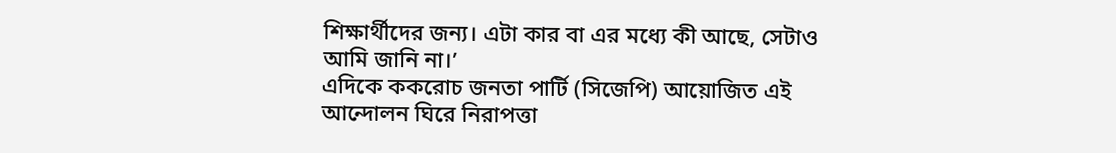শিক্ষার্থীদের জন্য। এটা কার বা এর মধ্যে কী আছে, সেটাও আমি জানি না।’
এদিকে ককরোচ জনতা পার্টি (সিজেপি) আয়োজিত এই আন্দোলন ঘিরে নিরাপত্তা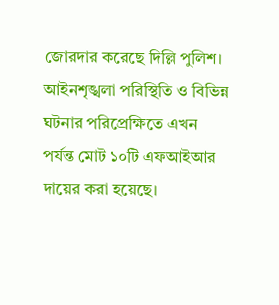জোরদার করেছে দিল্লি পুলিশ। আইনশৃঙ্খলা পরিস্থিতি ও বিভিন্ন ঘটনার পরিপ্রেক্ষিতে এখন পর্যন্ত মোট ১০টি এফআইআর দায়ের করা হয়েছে।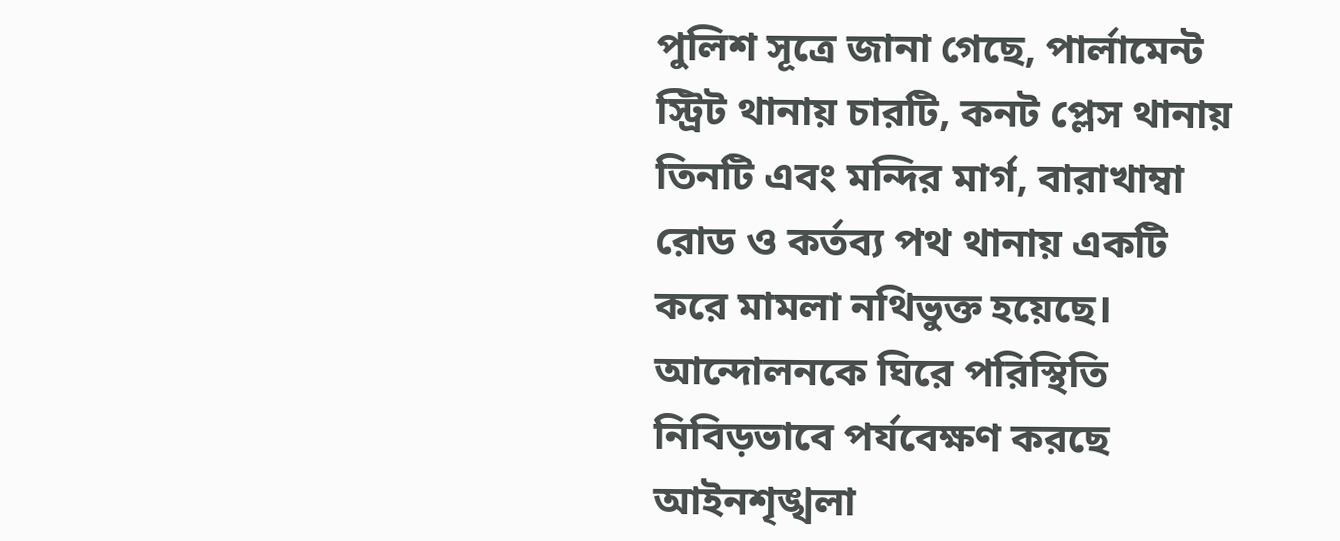পুলিশ সূত্রে জানা গেছে, পার্লামেন্ট স্ট্রিট থানায় চারটি, কনট প্লেস থানায় তিনটি এবং মন্দির মার্গ, বারাখাম্বা রোড ও কর্তব্য পথ থানায় একটি করে মামলা নথিভুক্ত হয়েছে। আন্দোলনকে ঘিরে পরিস্থিতি নিবিড়ভাবে পর্যবেক্ষণ করছে আইনশৃঙ্খলা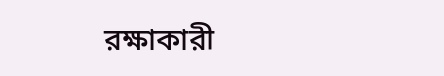রক্ষাকারী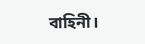বাহিনী।